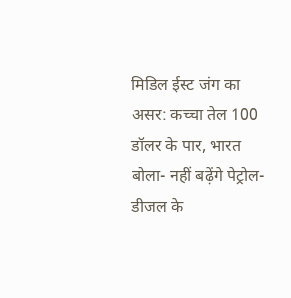मिडिल ईस्ट जंग का असर: कच्चा तेल 100 डॉलर के पार, भारत बोला- नहीं बढ़ेंगे पेट्रोल-डीजल के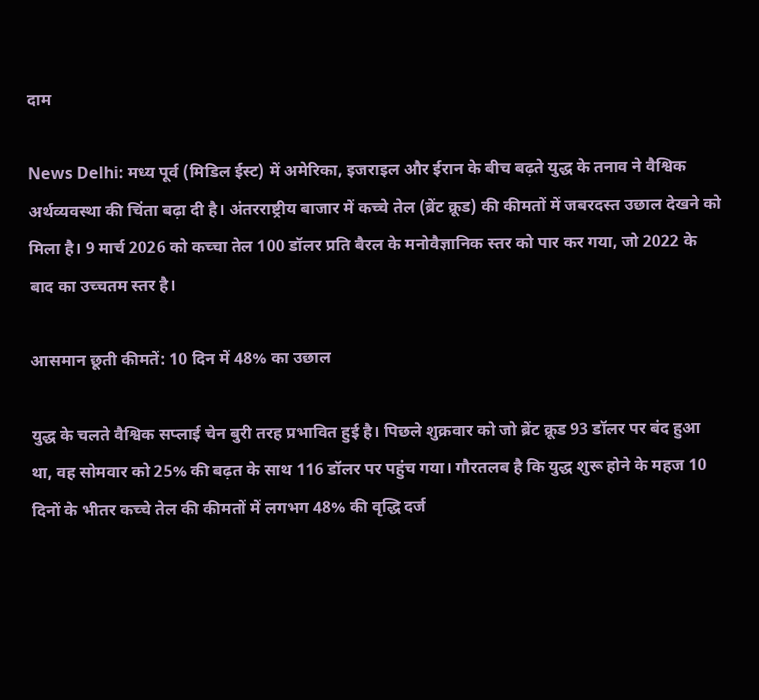दाम

News Delhi: मध्य पूर्व (मिडिल ईस्ट) में अमेरिका, इजराइल और ईरान के बीच बढ़ते युद्ध के तनाव ने वैश्विक अर्थव्यवस्था की चिंता बढ़ा दी है। अंतरराष्ट्रीय बाजार में कच्चे तेल (ब्रेंट क्रूड) की कीमतों में जबरदस्त उछाल देखने को मिला है। 9 मार्च 2026 को कच्चा तेल 100 डॉलर प्रति बैरल के मनोवैज्ञानिक स्तर को पार कर गया, जो 2022 के बाद का उच्चतम स्तर है।

आसमान छूती कीमतें: 10 दिन में 48% का उछाल

युद्ध के चलते वैश्विक सप्लाई चेन बुरी तरह प्रभावित हुई है। पिछले शुक्रवार को जो ब्रेंट क्रूड 93 डॉलर पर बंद हुआ था, वह सोमवार को 25% की बढ़त के साथ 116 डॉलर पर पहुंच गया। गौरतलब है कि युद्ध शुरू होने के महज 10 दिनों के भीतर कच्चे तेल की कीमतों में लगभग 48% की वृद्धि दर्ज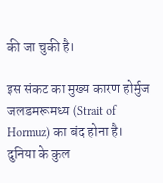की जा चुकी है।

इस संकट का मुख्य कारण होर्मुज जलडमरूमध्य (Strait of Hormuz) का बंद होना है। दुनिया के कुल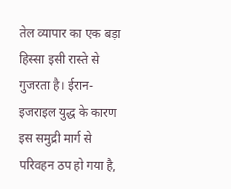तेल व्यापार का एक बड़ा हिस्सा इसी रास्ते से गुजरता है। ईरान-इजराइल युद्ध के कारण इस समुद्री मार्ग से परिवहन ठप हो गया है,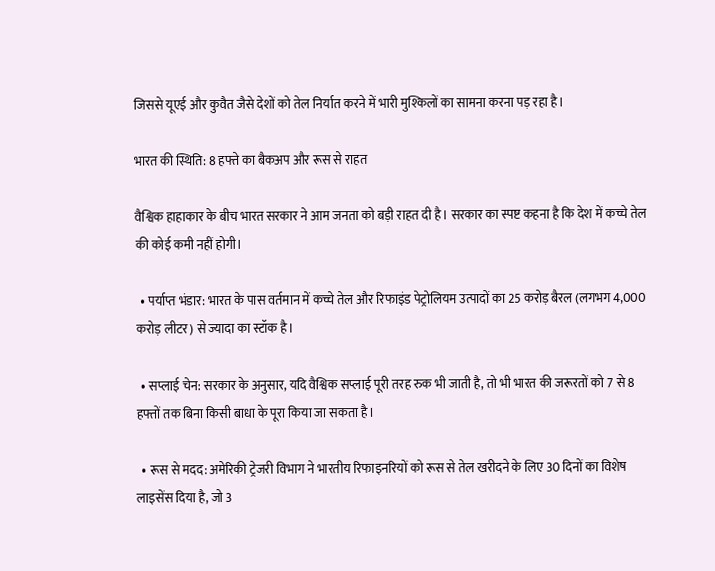जिससे यूएई और कुवैत जैसे देशों को तेल निर्यात करने में भारी मुश्किलों का सामना करना पड़ रहा है।

भारत की स्थिति: 8 हफ्ते का बैकअप और रूस से राहत

वैश्विक हाहाकार के बीच भारत सरकार ने आम जनता को बड़ी राहत दी है। सरकार का स्पष्ट कहना है कि देश में कच्चे तेल की कोई कमी नहीं होगी।

  • पर्याप्त भंडार: भारत के पास वर्तमान में कच्चे तेल और रिफाइंड पेट्रोलियम उत्पादों का 25 करोड़ बैरल (लगभग 4,000 करोड़ लीटर) से ज्यादा का स्टॉक है।

  • सप्लाई चेन: सरकार के अनुसार, यदि वैश्विक सप्लाई पूरी तरह रुक भी जाती है, तो भी भारत की जरूरतों को 7 से 8 हफ्तों तक बिना किसी बाधा के पूरा किया जा सकता है।

  • रूस से मदद: अमेरिकी ट्रेजरी विभाग ने भारतीय रिफाइनरियों को रूस से तेल खरीदने के लिए 30 दिनों का विशेष लाइसेंस दिया है, जो 3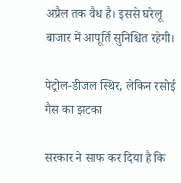अप्रैल तक वैध है। इससे घरेलू बाजार में आपूर्ति सुनिश्चित रहेगी।

पेट्रोल-डीजल स्थिर, लेकिन रसोई गैस का झटका

सरकार ने साफ कर दिया है कि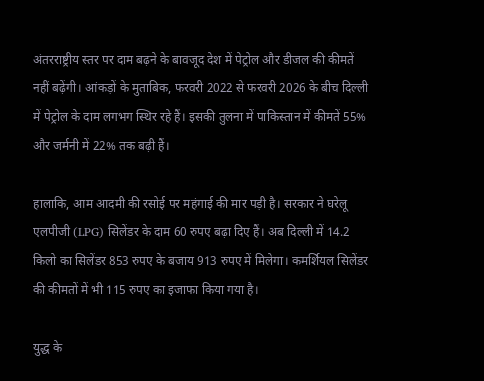अंतरराष्ट्रीय स्तर पर दाम बढ़ने के बावजूद देश में पेट्रोल और डीजल की कीमतें नहीं बढ़ेंगी। आंकड़ों के मुताबिक, फरवरी 2022 से फरवरी 2026 के बीच दिल्ली में पेट्रोल के दाम लगभग स्थिर रहे हैं। इसकी तुलना में पाकिस्तान में कीमतें 55% और जर्मनी में 22% तक बढ़ी हैं।

हालाकि, आम आदमी की रसोई पर महंगाई की मार पड़ी है। सरकार ने घरेलू एलपीजी (LPG) सिलेंडर के दाम 60 रुपए बढ़ा दिए हैं। अब दिल्ली में 14.2 किलो का सिलेंडर 853 रुपए के बजाय 913 रुपए में मिलेगा। कमर्शियल सिलेंडर की कीमतों में भी 115 रुपए का इजाफा किया गया है।

युद्ध के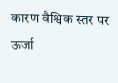कारण वैश्विक स्तर पर ऊर्जा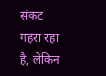संकट गहरा रहा है, लेकिन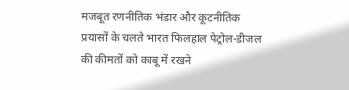मजबूत रणनीतिक भंडार और कूटनीतिक प्रयासों के चलते भारत फिलहाल पेट्रोल-डीजल की कीमतों को काबू में रखने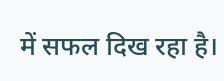में सफल दिख रहा है।